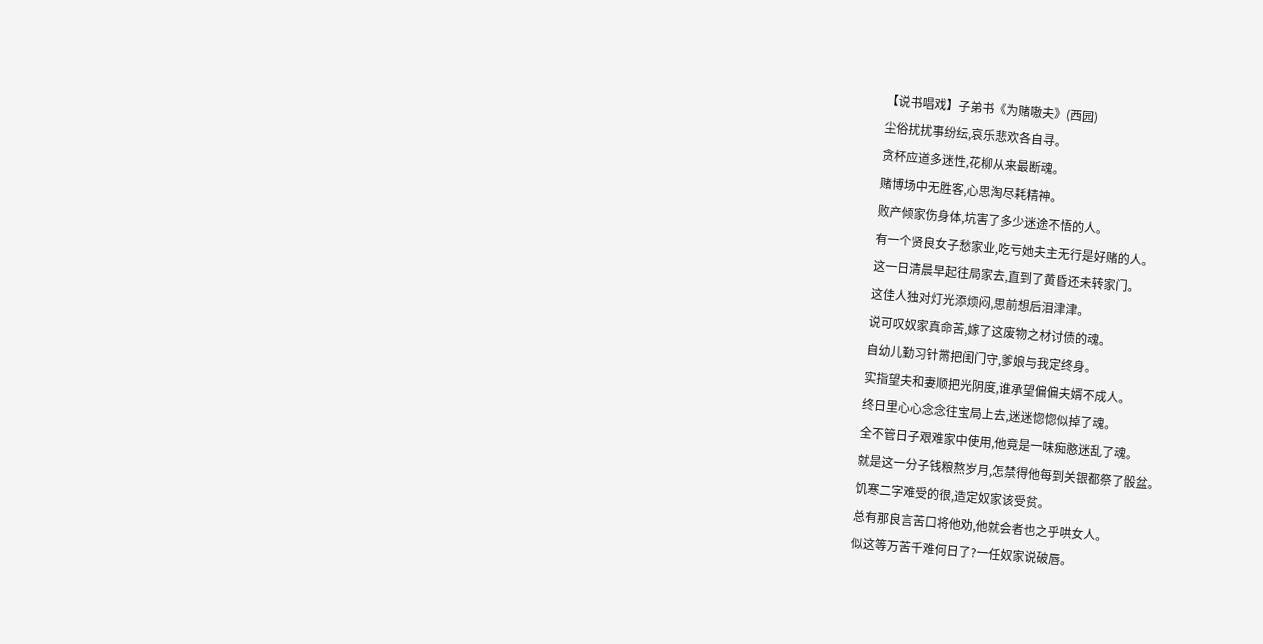【说书唱戏】子弟书《为赌嗷夫》(西园)
尘俗扰扰事纷纭,哀乐悲欢各自寻。
贪杯应道多迷性,花柳从来最断魂。
赌博场中无胜客,心思淘尽耗精神。
败产倾家伤身体,坑害了多少迷途不悟的人。
有一个贤良女子愁家业,吃亏她夫主无行是好赌的人。
这一日清晨早起往局家去,直到了黄昏还未转家门。
这佳人独对灯光添烦闷,思前想后泪津津。
说可叹奴家真命苦,嫁了这废物之材讨债的魂。
自幼儿勤习针黹把闺门守,爹娘与我定终身。
实指望夫和妻顺把光阴度,谁承望偏偏夫婿不成人。
终日里心心念念往宝局上去,迷迷惚惚似掉了魂。
全不管日子艰难家中使用,他竟是一味痴憨迷乱了魂。
就是这一分子钱粮熬岁月,怎禁得他每到关银都祭了骰盆。
饥寒二字难受的很,造定奴家该受贫。
总有那良言苦口将他劝,他就会者也之乎哄女人。
似这等万苦千难何日了?一任奴家说破唇。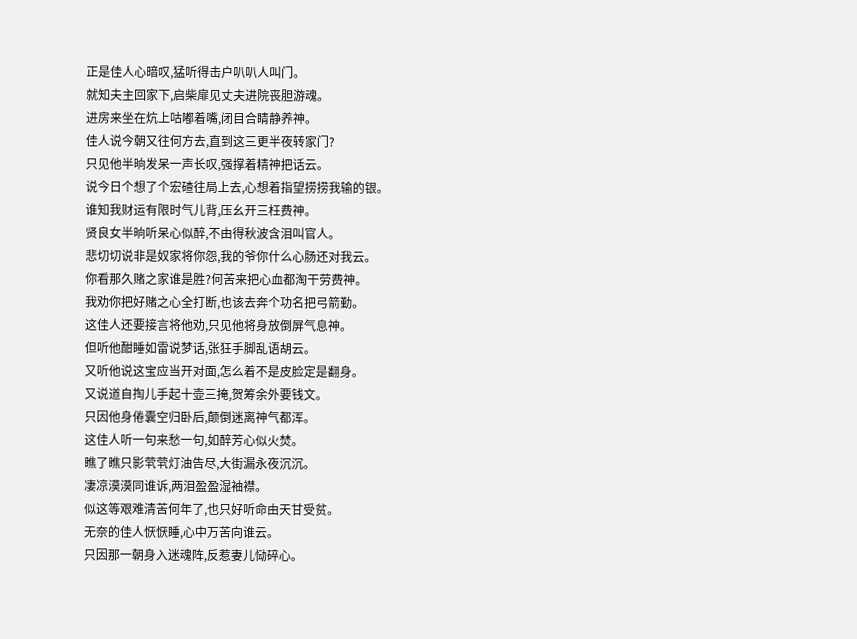正是佳人心暗叹,猛听得击户叭叭人叫门。
就知夫主回家下,启柴扉见丈夫进院丧胆游魂。
进房来坐在炕上咕嘟着嘴,闭目合睛静养神。
佳人说今朝又往何方去,直到这三更半夜转家门?
只见他半晌发呆一声长叹,强撑着精神把话云。
说今日个想了个宏碴往局上去,心想着指望捞捞我输的银。
谁知我财运有限时气儿背,压幺开三枉费神。
贤良女半晌听呆心似醉,不由得秋波含泪叫官人。
悲切切说非是奴家将你怨,我的爷你什么心肠还对我云。
你看那久赌之家谁是胜?何苦来把心血都淘干劳费神。
我劝你把好赌之心全打断,也该去奔个功名把弓箭勤。
这佳人还要接言将他劝,只见他将身放倒屏气息神。
但听他酣睡如雷说梦话,张狂手脚乱语胡云。
又听他说这宝应当开对面,怎么着不是皮脸定是翻身。
又说道自掏儿手起十壶三掩,贺筹余外要钱文。
只因他身倦囊空归卧后,颠倒迷离神气都浑。
这佳人听一句来愁一句,如醉芳心似火焚。
瞧了瞧只影茕茕灯油告尽,大街漏永夜沉沉。
凄凉漠漠同谁诉,两泪盈盈湿袖襟。
似这等艰难清苦何年了,也只好听命由天甘受贫。
无奈的佳人恹恹睡,心中万苦向谁云。
只因那一朝身入迷魂阵,反惹妻儿恸碎心。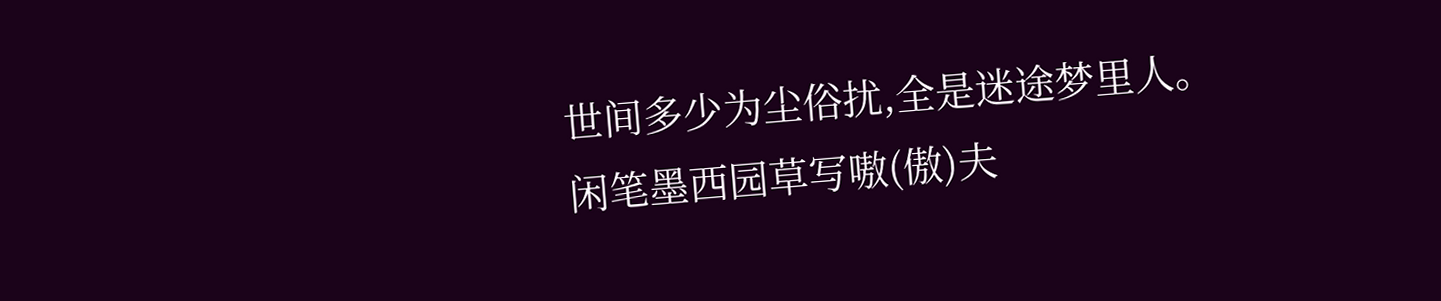世间多少为尘俗扰,全是迷途梦里人。
闲笔墨西园草写嗷(傲)夫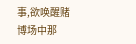事,欲唤醒赌博场中那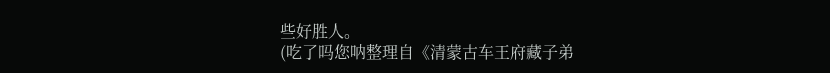些好胜人。
(吃了吗您呐整理自《清蒙古车王府藏子弟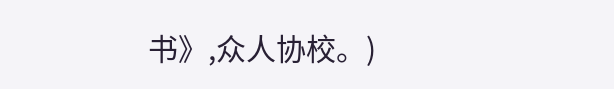书》,众人协校。)